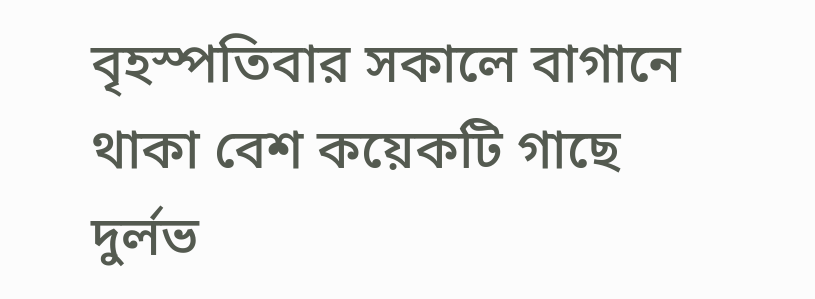বৃহস্পতিবার সকালে বাগানে থাকা বেশ কয়েকটি গাছে দুর্লভ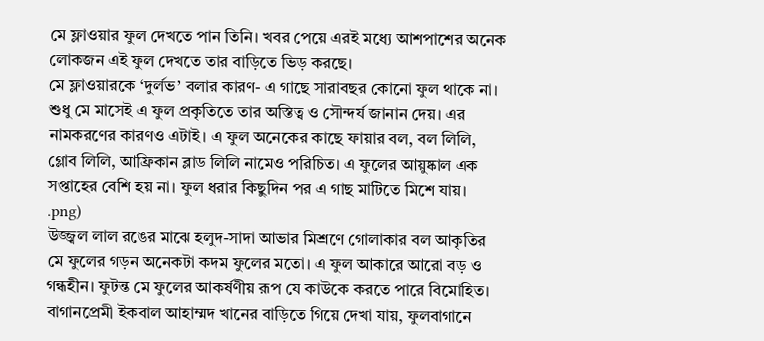মে ফ্লাওয়ার ফুল দেখতে পান তিনি। খবর পেয়ে এরই মধ্যে আশপাশের অনেক লোকজন এই ফুল দেখতে তার বাড়িতে ভিড় করছে।
মে ফ্লাওয়ারকে ‘দুর্লভ’ বলার কারণ- এ গাছে সারাবছর কোনো ফুল থাকে না। শুধু মে মাসেই এ ফুল প্রকৃতিতে তার অস্তিত্ব ও সৌন্দর্য জানান দেয়। এর নামকরণের কারণও এটাই। এ ফুল অনেকের কাছে ফায়ার বল, বল লিলি, গ্লোব লিলি, আফ্রিকান ব্লাড লিলি নামেও পরিচিত। এ ফুলের আয়ুষ্কাল এক সপ্তাহের বেশি হয় না। ফুল ধরার কিছুদিন পর এ গাছ মাটিতে মিশে যায়।
.png)
উজ্জ্বল লাল রঙের মাঝে হলুদ-সাদা আভার মিশ্রণে গোলাকার বল আকৃতির মে ফুলের গড়ন অনেকটা কদম ফুলের মতো। এ ফুল আকারে আরো বড় ও গন্ধহীন। ফুটন্ত মে ফুলের আকর্ষণীয় রূপ যে কাউকে করতে পারে বিমোহিত।
বাগানপ্রেমী ইকবাল আহাম্মদ খানের বাড়িতে গিয়ে দেখা যায়, ফুলবাগানে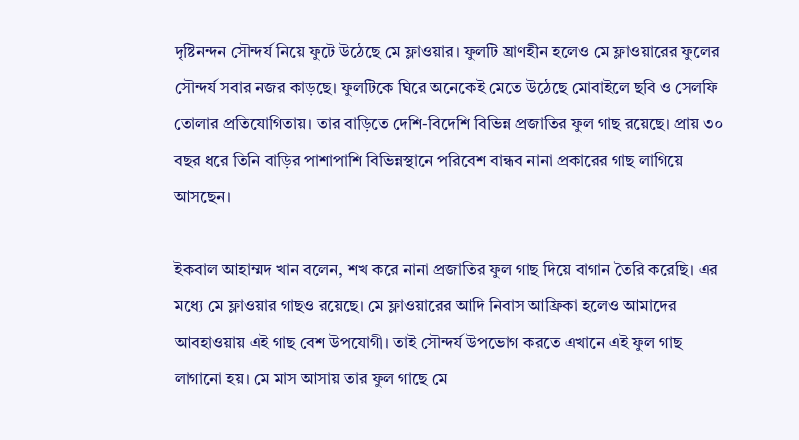দৃষ্টিনন্দন সৌন্দর্য নিয়ে ফুটে উঠেছে মে ফ্লাওয়ার। ফুলটি ঘ্রাণহীন হলেও মে ফ্লাওয়ারের ফুলের সৌন্দর্য সবার নজর কাড়ছে। ফুলটিকে ঘিরে অনেকেই মেতে উঠেছে মোবাইলে ছবি ও সেলফি তোলার প্রতিযোগিতায়। তার বাড়িতে দেশি-বিদেশি বিভিন্ন প্রজাতির ফুল গাছ রয়েছে। প্রায় ৩০ বছর ধরে তিনি বাড়ির পাশাপাশি বিভিন্নস্থানে পরিবেশ বান্ধব নানা প্রকারের গাছ লাগিয়ে আসছেন।

ইকবাল আহাম্মদ খান বলেন, শখ করে নানা প্রজাতির ফুল গাছ দিয়ে বাগান তৈরি করেছি। এর মধ্যে মে ফ্লাওয়ার গাছও রয়েছে। মে ফ্লাওয়ারের আদি নিবাস আফ্রিকা হলেও আমাদের আবহাওয়ায় এই গাছ বেশ উপযোগী। তাই সৌন্দর্য উপভোগ করতে এখানে এই ফুল গাছ লাগানো হয়। মে মাস আসায় তার ফুল গাছে মে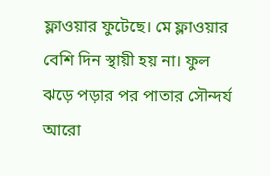ফ্লাওয়ার ফুটেছে। মে ফ্লাওয়ার বেশি দিন স্থায়ী হয় না। ফুল ঝড়ে পড়ার পর পাতার সৌন্দর্য আরো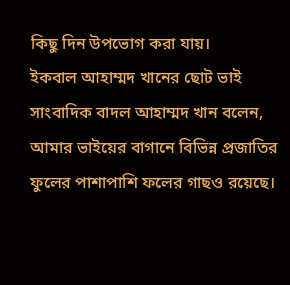কিছু দিন উপভোগ করা যায়।
ইকবাল আহাম্মদ খানের ছোট ভাই সাংবাদিক বাদল আহাম্মদ খান বলেন, আমার ভাইয়ের বাগানে বিভিন্ন প্রজাতির ফুলের পাশাপাশি ফলের গাছও রয়েছে।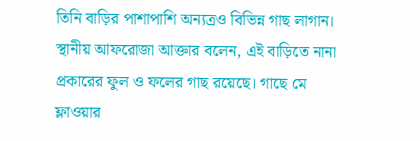তিনি বাড়ির পাশাপাশি অন্যত্রও বিভিন্ন গাছ লাগান।
স্থানীয় আফরোজা আক্তার বলেন, এই বাড়িতে নানা প্রকারের ফুল ও ফলের গাছ রয়েছে। গাছে মে ফ্লাওয়ার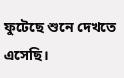ফুটেছে শুনে দেখতে এসেছি।